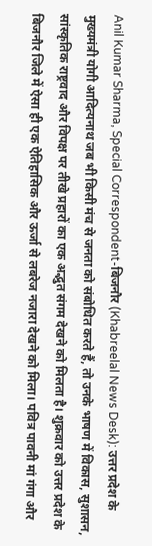Anil Kumar Sharma, Special Correspondent-बिजनौर (Khabreelal News Desk): उत्तर प्रदेश के मुख्यमंत्री योगी आदित्यनाथ जब भी किसी मंच से जनता को संबोधित करते हैं, तो उनके भाषण में विकास, सुशासन, सांस्कृतिक राष्ट्रवाद और विपक्ष पर तीखे प्रहारों का एक अद्भुत संगम देखने को मिलता है। शुक्रवार को उत्तर प्रदेश के बिजनौर जिले में ऐसा ही एक ऐतिहासिक और ऊर्जा से लबरेज नजारा देखने को मिला। पवित्र पावनी मां गंगा और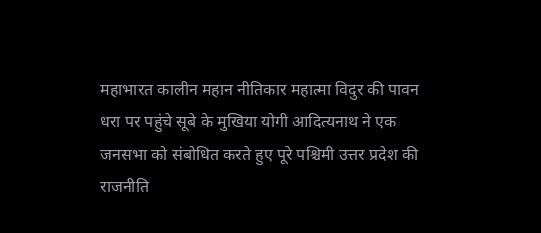महाभारत कालीन महान नीतिकार महात्मा विदुर की पावन धरा पर पहुंचे सूबे के मुखिया योगी आदित्यनाथ ने एक जनसभा को संबोधित करते हुए पूरे पश्चिमी उत्तर प्रदेश की राजनीति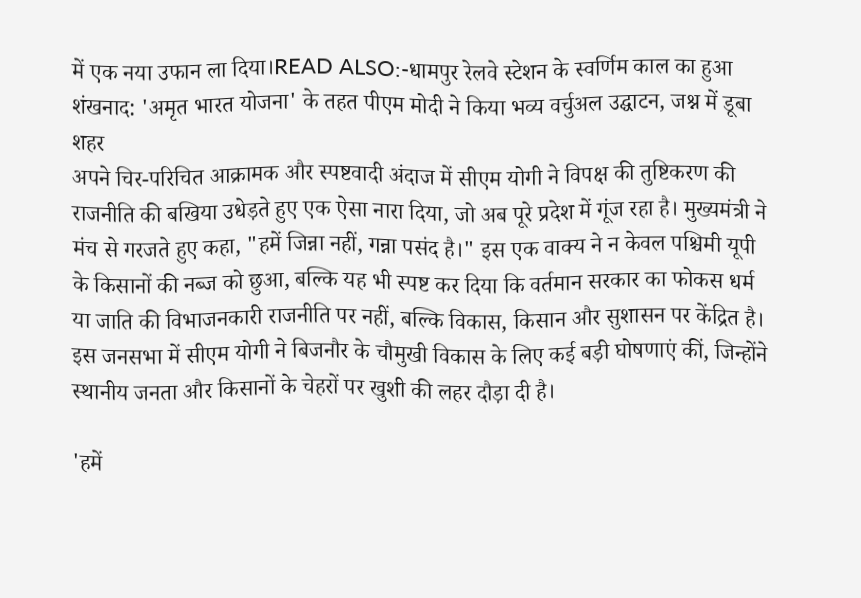में एक नया उफान ला दिया।READ ALSO:-धामपुर रेलवे स्टेशन के स्वर्णिम काल का हुआ शंखनाद: 'अमृत भारत योजना' के तहत पीएम मोदी ने किया भव्य वर्चुअल उद्घाटन, जश्न में डूबा शहर
अपने चिर-परिचित आक्रामक और स्पष्टवादी अंदाज में सीएम योगी ने विपक्ष की तुष्टिकरण की राजनीति की बखिया उधेड़ते हुए एक ऐसा नारा दिया, जो अब पूरे प्रदेश में गूंज रहा है। मुख्यमंत्री ने मंच से गरजते हुए कहा, "हमें जिन्ना नहीं, गन्ना पसंद है।" इस एक वाक्य ने न केवल पश्चिमी यूपी के किसानों की नब्ज को छुआ, बल्कि यह भी स्पष्ट कर दिया कि वर्तमान सरकार का फोकस धर्म या जाति की विभाजनकारी राजनीति पर नहीं, बल्कि विकास, किसान और सुशासन पर केंद्रित है। इस जनसभा में सीएम योगी ने बिजनौर के चौमुखी विकास के लिए कई बड़ी घोषणाएं कीं, जिन्होंने स्थानीय जनता और किसानों के चेहरों पर खुशी की लहर दौड़ा दी है।

'हमें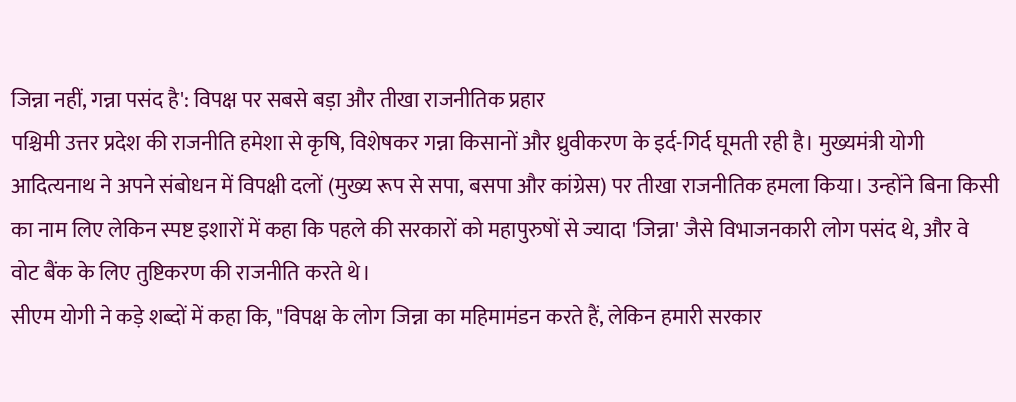जिन्ना नहीं, गन्ना पसंद है': विपक्ष पर सबसे बड़ा और तीखा राजनीतिक प्रहार
पश्चिमी उत्तर प्रदेश की राजनीति हमेशा से कृषि, विशेषकर गन्ना किसानों और ध्रुवीकरण के इर्द-गिर्द घूमती रही है। मुख्यमंत्री योगी आदित्यनाथ ने अपने संबोधन में विपक्षी दलों (मुख्य रूप से सपा, बसपा और कांग्रेस) पर तीखा राजनीतिक हमला किया। उन्होंने बिना किसी का नाम लिए लेकिन स्पष्ट इशारों में कहा कि पहले की सरकारों को महापुरुषों से ज्यादा 'जिन्ना' जैसे विभाजनकारी लोग पसंद थे, और वे वोट बैंक के लिए तुष्टिकरण की राजनीति करते थे।
सीएम योगी ने कड़े शब्दों में कहा कि, "विपक्ष के लोग जिन्ना का महिमामंडन करते हैं, लेकिन हमारी सरकार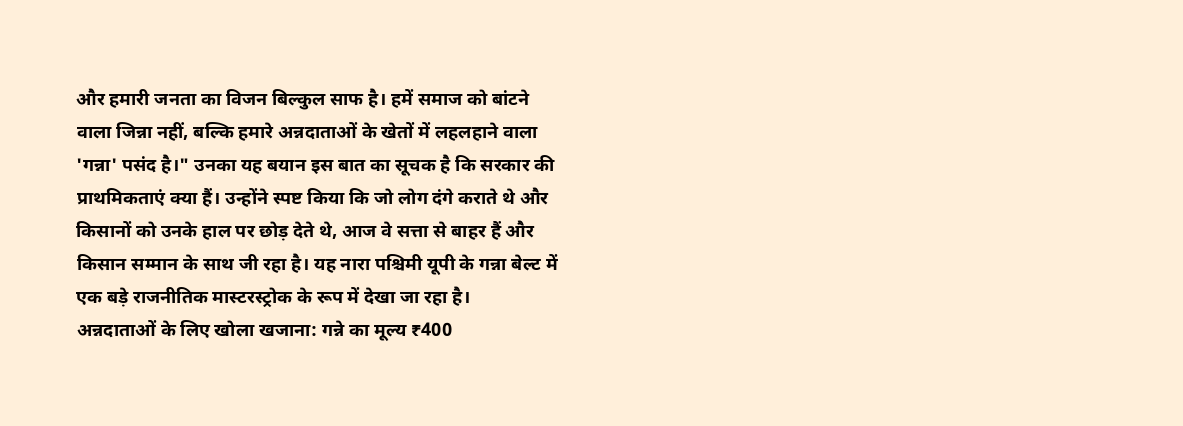और हमारी जनता का विजन बिल्कुल साफ है। हमें समाज को बांटने वाला जिन्ना नहीं, बल्कि हमारे अन्नदाताओं के खेतों में लहलहाने वाला 'गन्ना' पसंद है।" उनका यह बयान इस बात का सूचक है कि सरकार की प्राथमिकताएं क्या हैं। उन्होंने स्पष्ट किया कि जो लोग दंगे कराते थे और किसानों को उनके हाल पर छोड़ देते थे, आज वे सत्ता से बाहर हैं और किसान सम्मान के साथ जी रहा है। यह नारा पश्चिमी यूपी के गन्ना बेल्ट में एक बड़े राजनीतिक मास्टरस्ट्रोक के रूप में देखा जा रहा है।
अन्नदाताओं के लिए खोला खजाना: गन्ने का मूल्य ₹400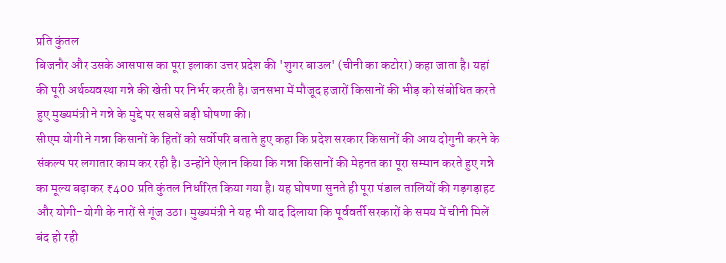प्रति कुंतल
बिजनौर और उसके आसपास का पूरा इलाका उत्तर प्रदेश की 'शुगर बाउल' (चीनी का कटोरा) कहा जाता है। यहां की पूरी अर्थव्यवस्था गन्ने की खेती पर निर्भर करती है। जनसभा में मौजूद हजारों किसानों की भीड़ को संबोधित करते हुए मुख्यमंत्री ने गन्ने के मुद्दे पर सबसे बड़ी घोषणा की।
सीएम योगी ने गन्ना किसानों के हितों को सर्वोपरि बताते हुए कहा कि प्रदेश सरकार किसानों की आय दोगुनी करने के संकल्प पर लगातार काम कर रही है। उन्होंने ऐलान किया कि गन्ना किसानों की मेहनत का पूरा सम्मान करते हुए गन्ने का मूल्य बढ़ाकर ₹400 प्रति कुंतल निर्धारित किया गया है। यह घोषणा सुनते ही पूरा पंडाल तालियों की गड़गड़ाहट और योगी-योगी के नारों से गूंज उठा। मुख्यमंत्री ने यह भी याद दिलाया कि पूर्ववर्ती सरकारों के समय में चीनी मिलें बंद हो रही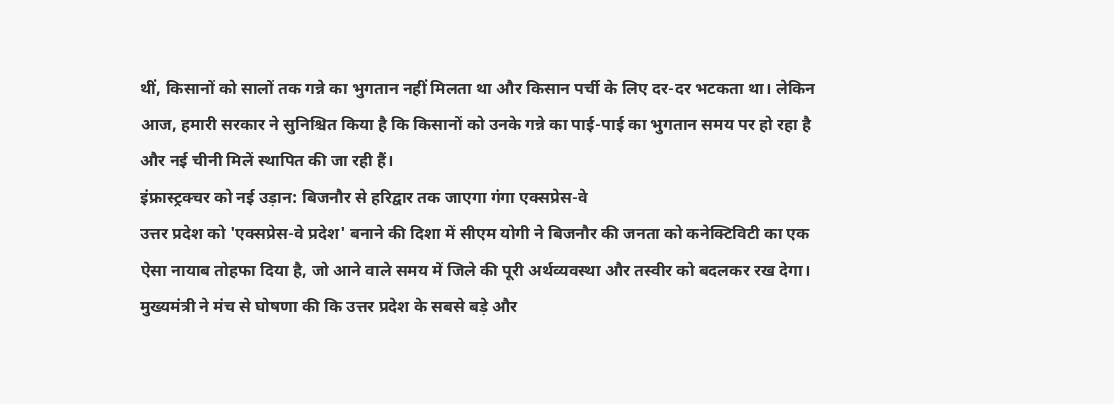थीं, किसानों को सालों तक गन्ने का भुगतान नहीं मिलता था और किसान पर्ची के लिए दर-दर भटकता था। लेकिन आज, हमारी सरकार ने सुनिश्चित किया है कि किसानों को उनके गन्ने का पाई-पाई का भुगतान समय पर हो रहा है और नई चीनी मिलें स्थापित की जा रही हैं।
इंफ्रास्ट्रक्चर को नई उड़ान: बिजनौर से हरिद्वार तक जाएगा गंगा एक्सप्रेस-वे
उत्तर प्रदेश को 'एक्सप्रेस-वे प्रदेश' बनाने की दिशा में सीएम योगी ने बिजनौर की जनता को कनेक्टिविटी का एक ऐसा नायाब तोहफा दिया है, जो आने वाले समय में जिले की पूरी अर्थव्यवस्था और तस्वीर को बदलकर रख देगा।
मुख्यमंत्री ने मंच से घोषणा की कि उत्तर प्रदेश के सबसे बड़े और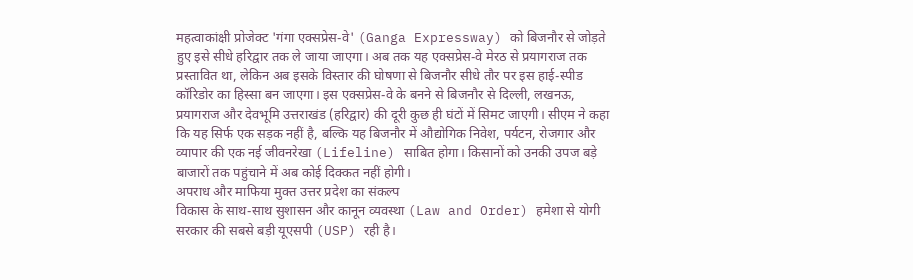महत्वाकांक्षी प्रोजेक्ट 'गंगा एक्सप्रेस-वे' (Ganga Expressway) को बिजनौर से जोड़ते हुए इसे सीधे हरिद्वार तक ले जाया जाएगा। अब तक यह एक्सप्रेस-वे मेरठ से प्रयागराज तक प्रस्तावित था, लेकिन अब इसके विस्तार की घोषणा से बिजनौर सीधे तौर पर इस हाई-स्पीड कॉरिडोर का हिस्सा बन जाएगा। इस एक्सप्रेस-वे के बनने से बिजनौर से दिल्ली, लखनऊ, प्रयागराज और देवभूमि उत्तराखंड (हरिद्वार) की दूरी कुछ ही घंटों में सिमट जाएगी। सीएम ने कहा कि यह सिर्फ एक सड़क नहीं है, बल्कि यह बिजनौर में औद्योगिक निवेश, पर्यटन, रोजगार और व्यापार की एक नई जीवनरेखा (Lifeline) साबित होगा। किसानों को उनकी उपज बड़े बाजारों तक पहुंचाने में अब कोई दिक्कत नहीं होगी।
अपराध और माफिया मुक्त उत्तर प्रदेश का संकल्प
विकास के साथ-साथ सुशासन और कानून व्यवस्था (Law and Order) हमेशा से योगी सरकार की सबसे बड़ी यूएसपी (USP) रही है।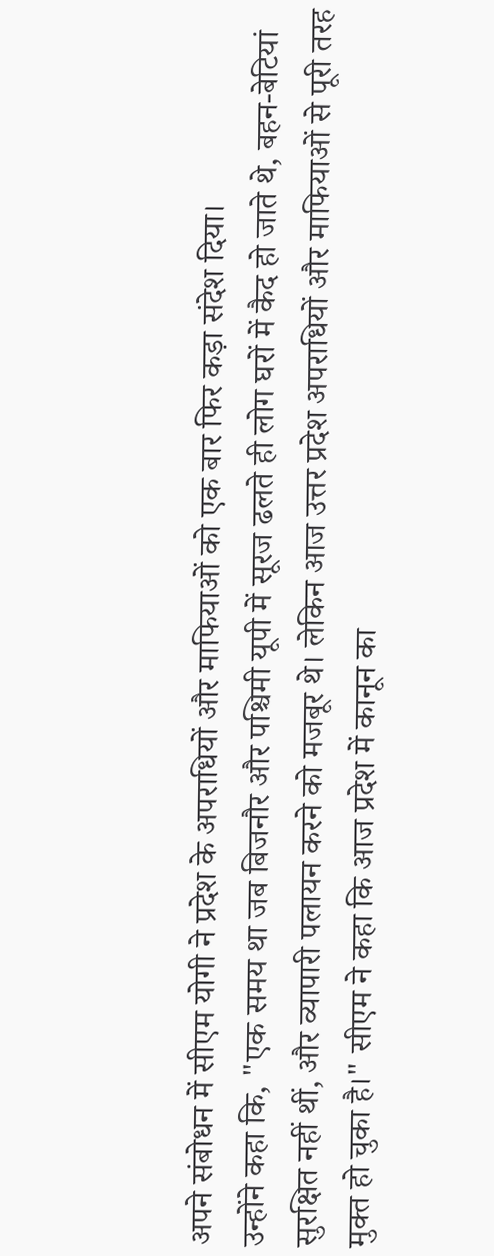अपने संबोधन में सीएम योगी ने प्रदेश के अपराधियों और माफियाओं को एक बार फिर कड़ा संदेश दिया।
उन्होंने कहा कि, "एक समय था जब बिजनौर और पश्चिमी यूपी में सूरज ढलते ही लोग घरों में कैद हो जाते थे, बहन-बेटियां सुरक्षित नहीं थीं, और व्यापारी पलायन करने को मजबूर थे। लेकिन आज उत्तर प्रदेश अपराधियों और माफियाओं से पूरी तरह मुक्त हो चुका है।" सीएम ने कहा कि आज प्रदेश में कानून का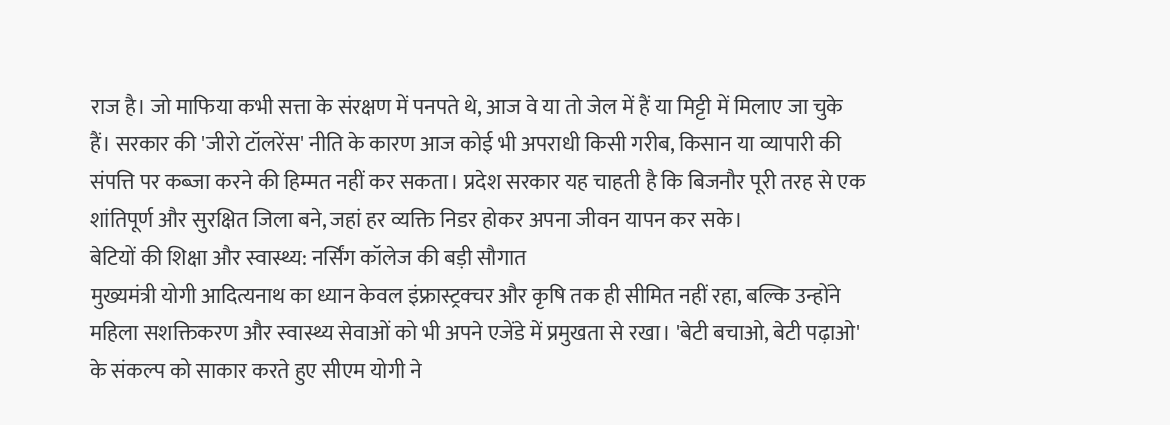राज है। जो माफिया कभी सत्ता के संरक्षण में पनपते थे, आज वे या तो जेल में हैं या मिट्टी में मिलाए जा चुके हैं। सरकार की 'जीरो टॉलरेंस' नीति के कारण आज कोई भी अपराधी किसी गरीब, किसान या व्यापारी की संपत्ति पर कब्जा करने की हिम्मत नहीं कर सकता। प्रदेश सरकार यह चाहती है कि बिजनौर पूरी तरह से एक शांतिपूर्ण और सुरक्षित जिला बने, जहां हर व्यक्ति निडर होकर अपना जीवन यापन कर सके।
बेटियों की शिक्षा और स्वास्थ्य: नर्सिंग कॉलेज की बड़ी सौगात
मुख्यमंत्री योगी आदित्यनाथ का ध्यान केवल इंफ्रास्ट्रक्चर और कृषि तक ही सीमित नहीं रहा, बल्कि उन्होंने महिला सशक्तिकरण और स्वास्थ्य सेवाओं को भी अपने एजेंडे में प्रमुखता से रखा। 'बेटी बचाओ, बेटी पढ़ाओ' के संकल्प को साकार करते हुए सीएम योगी ने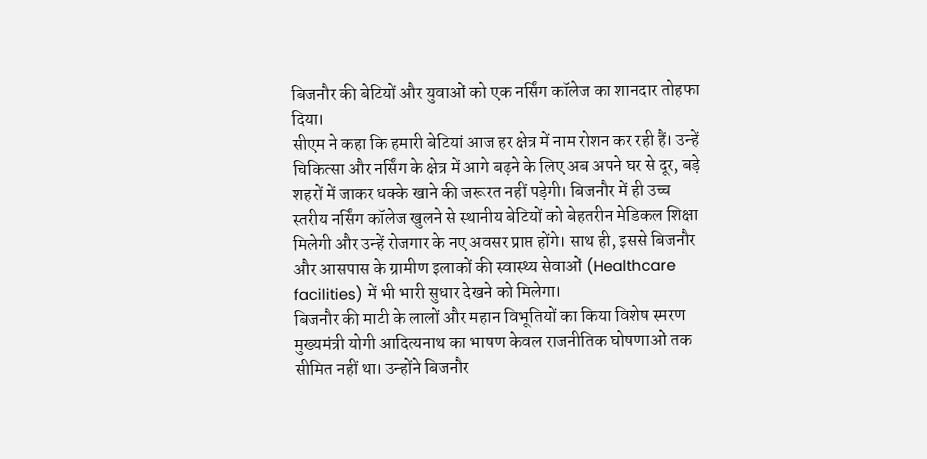बिजनौर की बेटियों और युवाओं को एक नर्सिंग कॉलेज का शानदार तोहफा दिया।
सीएम ने कहा कि हमारी बेटियां आज हर क्षेत्र में नाम रोशन कर रही हैं। उन्हें चिकित्सा और नर्सिंग के क्षेत्र में आगे बढ़ने के लिए अब अपने घर से दूर, बड़े शहरों में जाकर धक्के खाने की जरूरत नहीं पड़ेगी। बिजनौर में ही उच्च स्तरीय नर्सिंग कॉलेज खुलने से स्थानीय बेटियों को बेहतरीन मेडिकल शिक्षा मिलेगी और उन्हें रोजगार के नए अवसर प्राप्त होंगे। साथ ही, इससे बिजनौर और आसपास के ग्रामीण इलाकों की स्वास्थ्य सेवाओं (Healthcare facilities) में भी भारी सुधार देखने को मिलेगा।
बिजनौर की माटी के लालों और महान विभूतियों का किया विशेष स्मरण
मुख्यमंत्री योगी आदित्यनाथ का भाषण केवल राजनीतिक घोषणाओं तक सीमित नहीं था। उन्होंने बिजनौर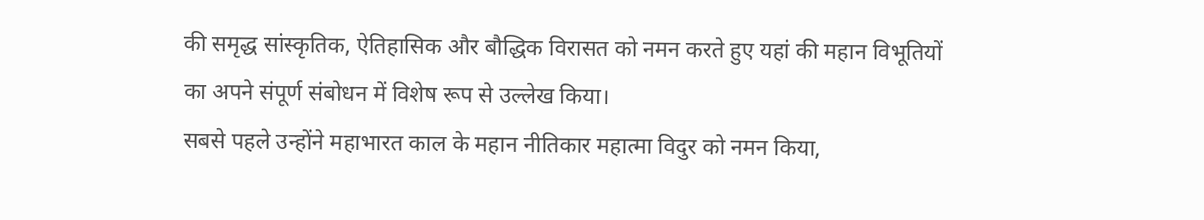की समृद्ध सांस्कृतिक, ऐतिहासिक और बौद्धिक विरासत को नमन करते हुए यहां की महान विभूतियों का अपने संपूर्ण संबोधन में विशेष रूप से उल्लेख किया।
सबसे पहले उन्होंने महाभारत काल के महान नीतिकार महात्मा विदुर को नमन किया,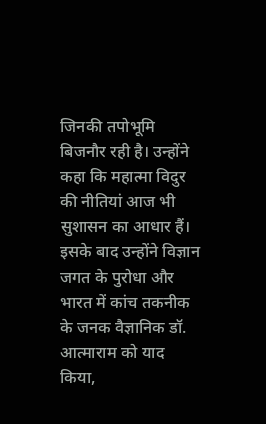जिनकी तपोभूमि बिजनौर रही है। उन्होंने कहा कि महात्मा विदुर की नीतियां आज भी सुशासन का आधार हैं। इसके बाद उन्होंने विज्ञान जगत के पुरोधा और भारत में कांच तकनीक के जनक वैज्ञानिक डॉ. आत्माराम को याद किया,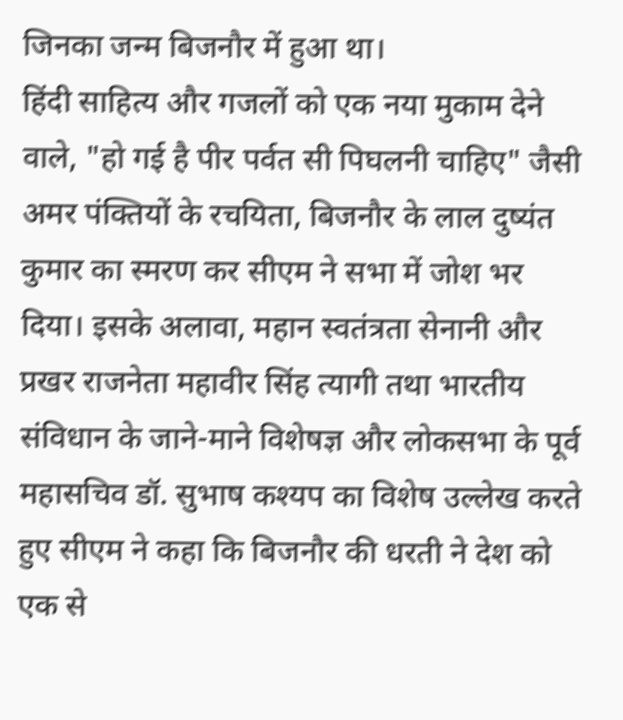जिनका जन्म बिजनौर में हुआ था।
हिंदी साहित्य और गजलों को एक नया मुकाम देने वाले, "हो गई है पीर पर्वत सी पिघलनी चाहिए" जैसी अमर पंक्तियों के रचयिता, बिजनौर के लाल दुष्यंत कुमार का स्मरण कर सीएम ने सभा में जोश भर दिया। इसके अलावा, महान स्वतंत्रता सेनानी और प्रखर राजनेता महावीर सिंह त्यागी तथा भारतीय संविधान के जाने-माने विशेषज्ञ और लोकसभा के पूर्व महासचिव डॉ. सुभाष कश्यप का विशेष उल्लेख करते हुए सीएम ने कहा कि बिजनौर की धरती ने देश को एक से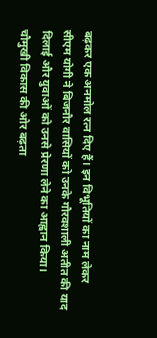बढ़कर एक अनमोल रत्न दिए हैं। इन विभूतियों का नाम लेकर सीएम योगी ने बिजनौर वासियों को उनके गौरवशाली अतीत की याद दिलाई और युवाओं को उनसे प्रेरणा लेने का आह्वान किया।
चौमुखी विकास की ओर बढ़ता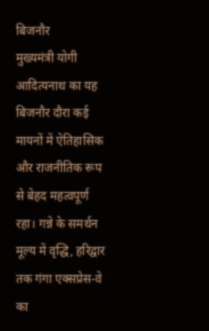बिजनौर
मुख्यमंत्री योगी आदित्यनाथ का यह बिजनौर दौरा कई मायनों में ऐतिहासिक और राजनीतिक रूप से बेहद महत्वपूर्ण रहा। गन्ने के समर्थन मूल्य में वृद्धि, हरिद्वार तक गंगा एक्सप्रेस-वे का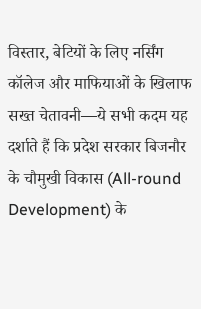विस्तार, बेटियों के लिए नर्सिंग कॉलेज और माफियाओं के खिलाफ सख्त चेतावनी—ये सभी कदम यह दर्शाते हैं कि प्रदेश सरकार बिजनौर के चौमुखी विकास (All-round Development) के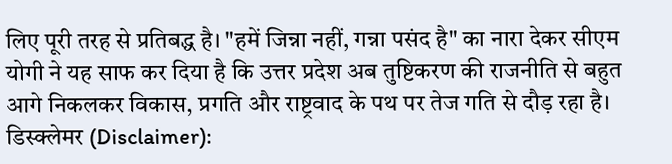लिए पूरी तरह से प्रतिबद्ध है। "हमें जिन्ना नहीं, गन्ना पसंद है" का नारा देकर सीएम योगी ने यह साफ कर दिया है कि उत्तर प्रदेश अब तुष्टिकरण की राजनीति से बहुत आगे निकलकर विकास, प्रगति और राष्ट्रवाद के पथ पर तेज गति से दौड़ रहा है।
डिस्क्लेमर (Disclaimer):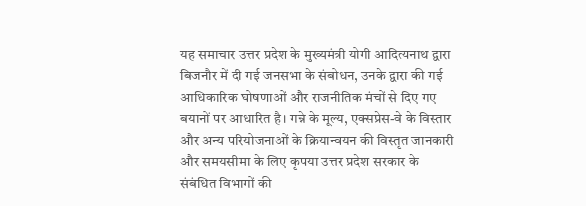यह समाचार उत्तर प्रदेश के मुख्यमंत्री योगी आदित्यनाथ द्वारा बिजनौर में दी गई जनसभा के संबोधन, उनके द्वारा की गई आधिकारिक घोषणाओं और राजनीतिक मंचों से दिए गए बयानों पर आधारित है। गन्ने के मूल्य, एक्सप्रेस-वे के विस्तार और अन्य परियोजनाओं के क्रियान्वयन की विस्तृत जानकारी और समयसीमा के लिए कृपया उत्तर प्रदेश सरकार के संबंधित विभागों की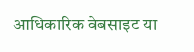आधिकारिक वेबसाइट या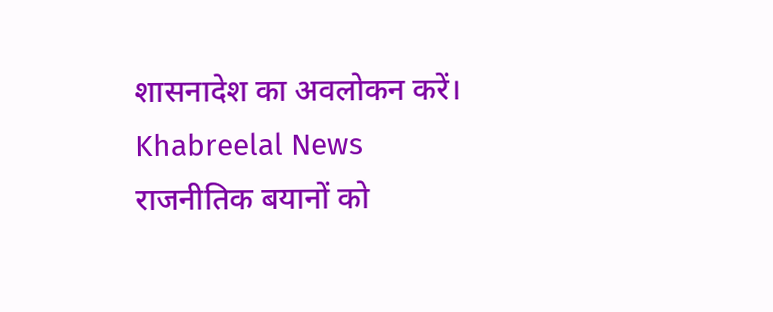शासनादेश का अवलोकन करें। Khabreelal News राजनीतिक बयानों को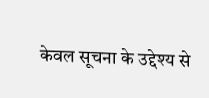केवल सूचना के उद्देश्य से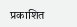प्रकाशित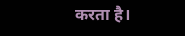करता है।